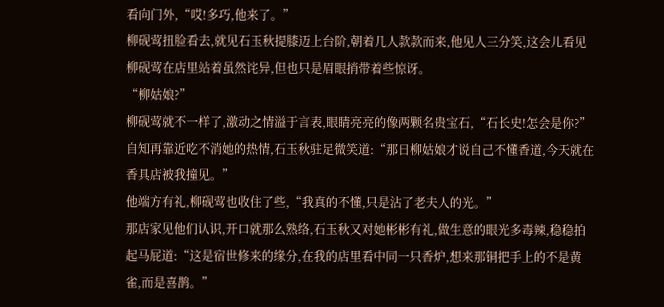看向门外,“哎!多巧,他来了。”
柳砚莺扭脸看去,就见石玉秋提膝迈上台阶,朝着几人款款而来,他见人三分笑,这会儿看见柳砚莺在店里站着虽然诧异,但也只是眉眼捎带着些惊讶。
“柳姑娘?”
柳砚莺就不一样了,激动之情溢于言表,眼睛亮亮的像两颗名贵宝石,“石长史!怎会是你?”
自知再靠近吃不消她的热情,石玉秋驻足微笑道:“那日柳姑娘才说自己不懂香道,今天就在香具店被我撞见。”
他端方有礼,柳砚莺也收住了些,“我真的不懂,只是沾了老夫人的光。”
那店家见他们认识,开口就那么熟络,石玉秋又对她彬彬有礼,做生意的眼光多毒辣,稳稳拍起马屁道:“这是宿世修来的缘分,在我的店里看中同一只香炉,想来那铜把手上的不是黄雀,而是喜鹊。”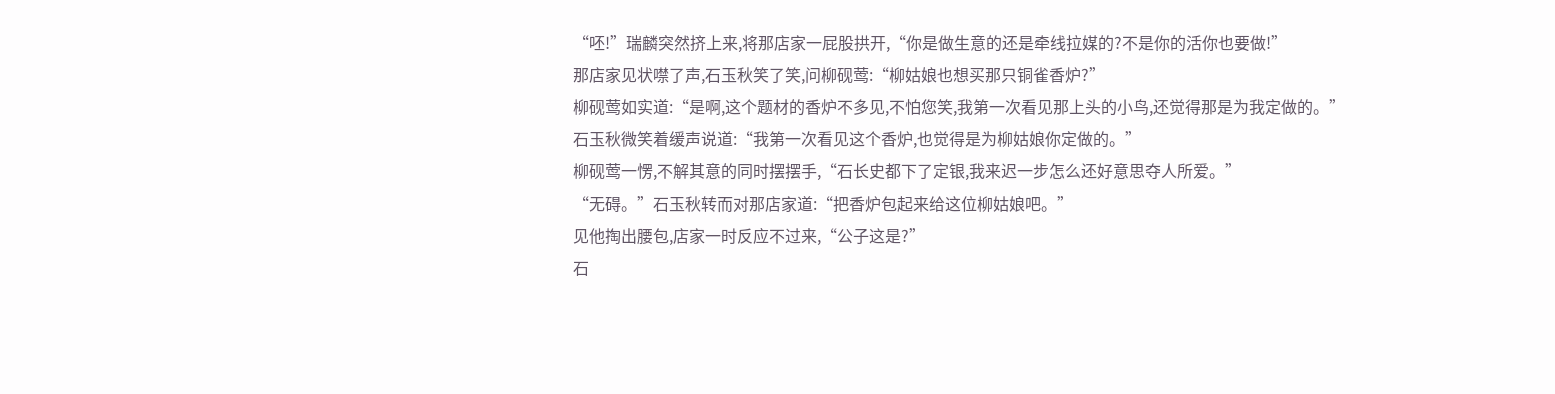“呸!”瑞麟突然挤上来,将那店家一屁股拱开,“你是做生意的还是牵线拉媒的?不是你的活你也要做!”
那店家见状噤了声,石玉秋笑了笑,问柳砚莺:“柳姑娘也想买那只铜雀香炉?”
柳砚莺如实道:“是啊,这个题材的香炉不多见,不怕您笑,我第一次看见那上头的小鸟,还觉得那是为我定做的。”
石玉秋微笑着缓声说道:“我第一次看见这个香炉,也觉得是为柳姑娘你定做的。”
柳砚莺一愣,不解其意的同时摆摆手,“石长史都下了定银,我来迟一步怎么还好意思夺人所爱。”
“无碍。”石玉秋转而对那店家道:“把香炉包起来给这位柳姑娘吧。”
见他掏出腰包,店家一时反应不过来,“公子这是?”
石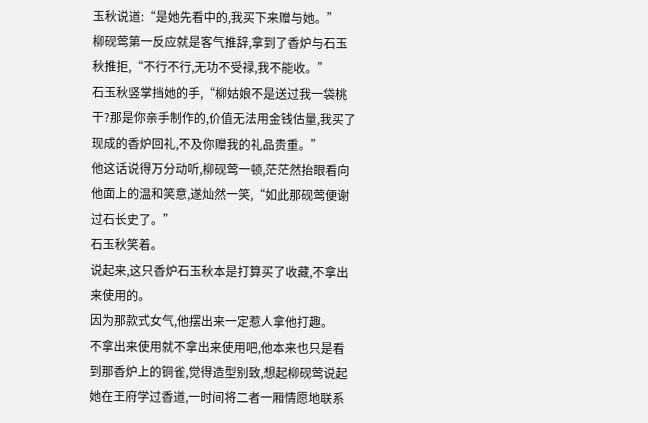玉秋说道:“是她先看中的,我买下来赠与她。”
柳砚莺第一反应就是客气推辞,拿到了香炉与石玉秋推拒,“不行不行,无功不受禄,我不能收。”
石玉秋竖掌挡她的手,“柳姑娘不是送过我一袋桃干?那是你亲手制作的,价值无法用金钱估量,我买了现成的香炉回礼,不及你赠我的礼品贵重。”
他这话说得万分动听,柳砚莺一顿,茫茫然抬眼看向他面上的温和笑意,遂灿然一笑,“如此那砚莺便谢过石长史了。”
石玉秋笑着。
说起来,这只香炉石玉秋本是打算买了收藏,不拿出来使用的。
因为那款式女气,他摆出来一定惹人拿他打趣。
不拿出来使用就不拿出来使用吧,他本来也只是看到那香炉上的铜雀,觉得造型别致,想起柳砚莺说起她在王府学过香道,一时间将二者一厢情愿地联系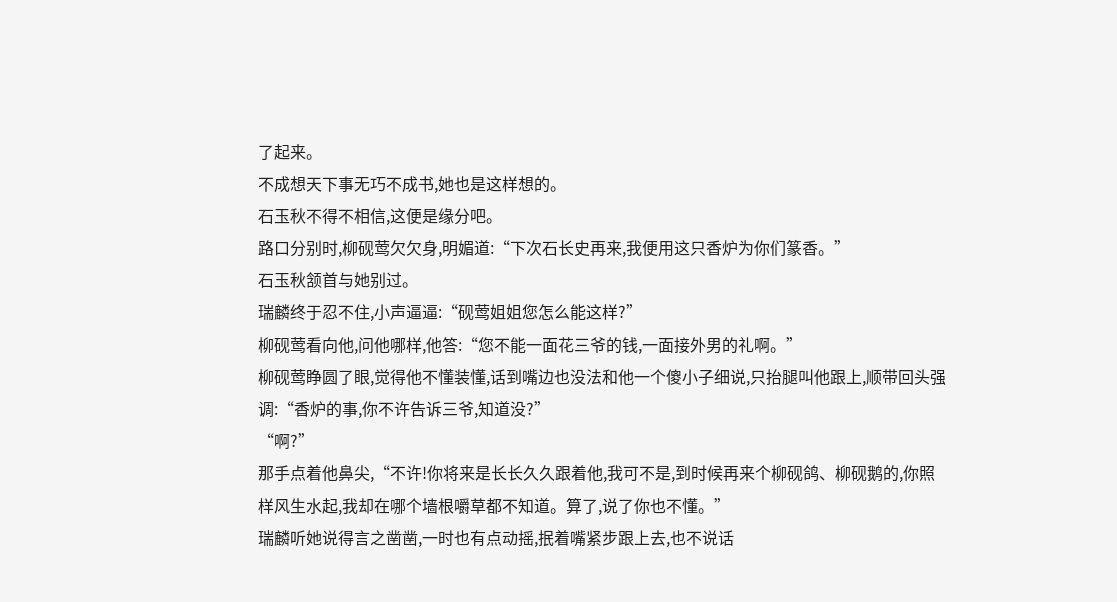了起来。
不成想天下事无巧不成书,她也是这样想的。
石玉秋不得不相信,这便是缘分吧。
路口分别时,柳砚莺欠欠身,明媚道:“下次石长史再来,我便用这只香炉为你们篆香。”
石玉秋颔首与她别过。
瑞麟终于忍不住,小声逼逼:“砚莺姐姐您怎么能这样?”
柳砚莺看向他,问他哪样,他答:“您不能一面花三爷的钱,一面接外男的礼啊。”
柳砚莺睁圆了眼,觉得他不懂装懂,话到嘴边也没法和他一个傻小子细说,只抬腿叫他跟上,顺带回头强调:“香炉的事,你不许告诉三爷,知道没?”
“啊?”
那手点着他鼻尖,“不许!你将来是长长久久跟着他,我可不是,到时候再来个柳砚鸽、柳砚鹅的,你照样风生水起,我却在哪个墙根嚼草都不知道。算了,说了你也不懂。”
瑞麟听她说得言之凿凿,一时也有点动摇,抿着嘴紧步跟上去,也不说话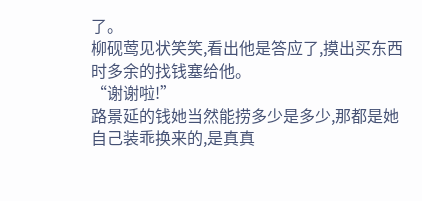了。
柳砚莺见状笑笑,看出他是答应了,摸出买东西时多余的找钱塞给他。
“谢谢啦!”
路景延的钱她当然能捞多少是多少,那都是她自己装乖换来的,是真真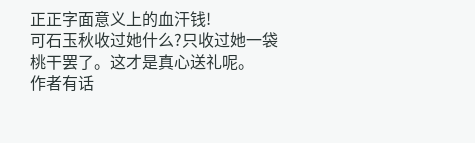正正字面意义上的血汗钱!
可石玉秋收过她什么?只收过她一袋桃干罢了。这才是真心送礼呢。
作者有话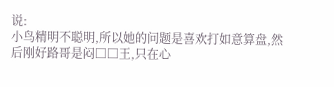说:
小鸟精明不聪明,所以她的问题是喜欢打如意算盘,然后刚好路哥是闷□□王,只在心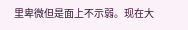里卑微但是面上不示弱。现在大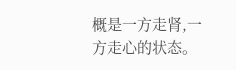概是一方走肾,一方走心的状态。